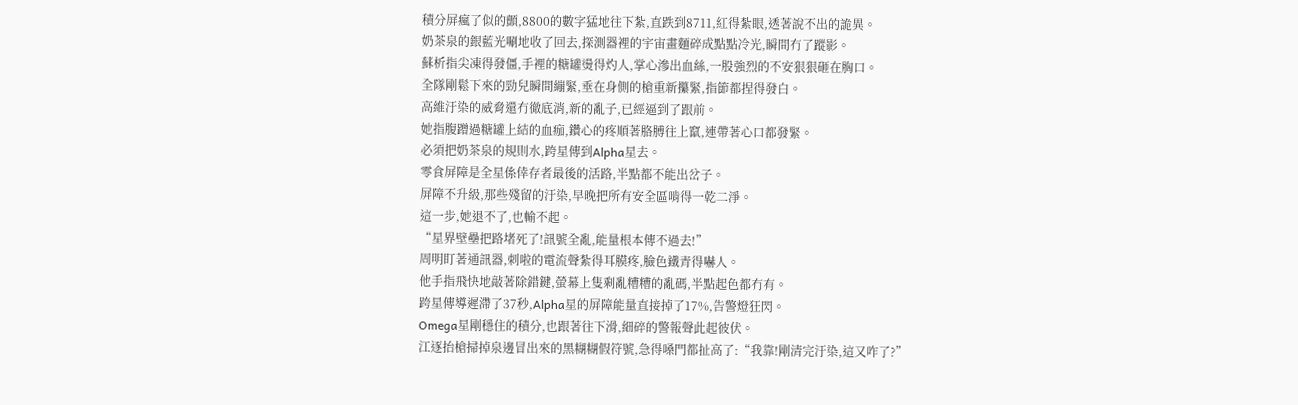積分屏瘋了似的顫,8800的數字猛地往下紮,直跌到8711,紅得紮眼,透著說不出的詭異。
奶茶泉的銀藍光唰地收了回去,探測器裡的宇宙畫麵碎成點點冷光,瞬間冇了蹤影。
蘇析指尖凍得發僵,手裡的糖罐燙得灼人,掌心滲出血絲,一股強烈的不安狠狠砸在胸口。
全隊剛鬆下來的勁兒瞬間繃緊,垂在身側的槍重新攥緊,指節都捏得發白。
高維汙染的威脅還冇徹底消,新的亂子,已經逼到了跟前。
她指腹蹭過糖罐上結的血痂,鑽心的疼順著胳膊往上竄,連帶著心口都發緊。
必須把奶茶泉的規則水,跨星傳到Alpha星去。
零食屏障是全星係倖存者最後的活路,半點都不能出岔子。
屏障不升級,那些殘留的汙染,早晚把所有安全區啃得一乾二淨。
這一步,她退不了,也輸不起。
“星界壁壘把路堵死了!訊號全亂,能量根本傳不過去!”
周明盯著通訊器,刺啦的電流聲紮得耳膜疼,臉色鐵青得嚇人。
他手指飛快地敲著除錯鍵,螢幕上隻剩亂糟糟的亂碼,半點起色都冇有。
跨星傳導遲滯了37秒,Alpha星的屏障能量直接掉了17%,告警燈狂閃。
Omega星剛穩住的積分,也跟著往下滑,細碎的警報聲此起彼伏。
江逐抬槍掃掉泉邊冒出來的黑糊糊假符號,急得嗓門都扯高了:“我靠!剛清完汙染,這又咋了?”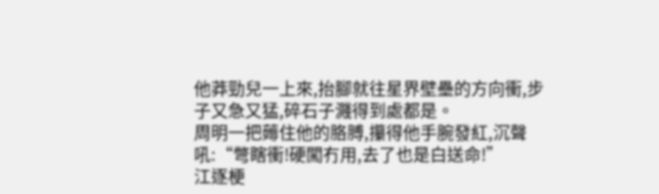他莽勁兒一上來,抬腳就往星界壁壘的方向衝,步子又急又猛,碎石子濺得到處都是。
周明一把薅住他的胳膊,攥得他手腕發紅,沉聲吼:“彆瞎衝!硬闖冇用,去了也是白送命!”
江逐梗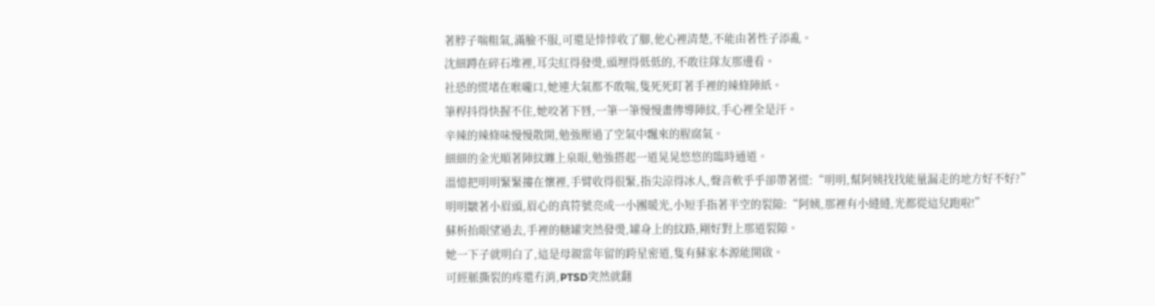著脖子喘粗氣,滿臉不服,可還是悻悻收了腳,他心裡清楚,不能由著性子添亂。
沈細蹲在碎石堆裡,耳尖紅得發燙,頭埋得低低的,不敢往隊友那邊看。
社恐的慌堵在喉嚨口,她連大氣都不敢喘,隻死死盯著手裡的辣條陣紙。
筆桿抖得快握不住,她咬著下唇,一筆一筆慢慢畫傳導陣紋,手心裡全是汗。
辛辣的辣條味慢慢散開,勉強壓過了空氣中飄來的腥腐氣。
細細的金光順著陣紋纏上泉眼,勉強搭起一道晃晃悠悠的臨時通道。
溫憶把明明緊緊摟在懷裡,手臂收得很緊,指尖涼得冰人,聲音軟乎乎卻帶著慌:“明明,幫阿姨找找能量漏走的地方好不好?”
明明皺著小眉頭,眉心的真符號亮成一小團暖光,小短手指著半空的裂隙:“阿姨,那裡有小縫縫,光都從這兒跑啦!”
蘇析抬眼望過去,手裡的糖罐突然發燙,罐身上的紋路,剛好對上那道裂隙。
她一下子就明白了,這是母親當年留的跨星密道,隻有蘇家本源能開啟。
可經脈撕裂的疼還冇消,PTSD突然就翻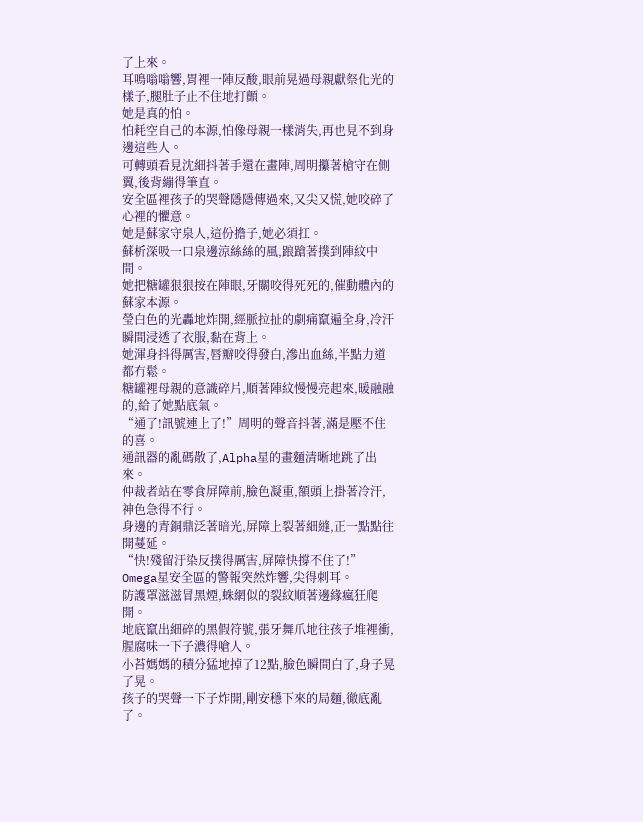了上來。
耳鳴嗡嗡響,胃裡一陣反酸,眼前晃過母親獻祭化光的樣子,腿肚子止不住地打顫。
她是真的怕。
怕耗空自己的本源,怕像母親一樣消失,再也見不到身邊這些人。
可轉頭看見沈細抖著手還在畫陣,周明攥著槍守在側翼,後背繃得筆直。
安全區裡孩子的哭聲隱隱傳過來,又尖又慌,她咬碎了心裡的懼意。
她是蘇家守泉人,這份擔子,她必須扛。
蘇析深吸一口泉邊涼絲絲的風,踉蹌著撲到陣紋中間。
她把糖罐狠狠按在陣眼,牙關咬得死死的,催動體內的蘇家本源。
瑩白色的光轟地炸開,經脈拉扯的劇痛竄遍全身,冷汗瞬間浸透了衣服,黏在背上。
她渾身抖得厲害,唇瓣咬得發白,滲出血絲,半點力道都冇鬆。
糖罐裡母親的意識碎片,順著陣紋慢慢亮起來,暖融融的,給了她點底氣。
“通了!訊號連上了!”周明的聲音抖著,滿是壓不住的喜。
通訊器的亂碼散了,Alpha星的畫麵清晰地跳了出來。
仲裁者站在零食屏障前,臉色凝重,額頭上掛著冷汗,神色急得不行。
身邊的青銅鼎泛著暗光,屏障上裂著細縫,正一點點往開蔓延。
“快!殘留汙染反撲得厲害,屏障快撐不住了!”
Omega星安全區的警報突然炸響,尖得刺耳。
防護罩滋滋冒黑煙,蛛網似的裂紋順著邊緣瘋狂爬開。
地底竄出細碎的黑假符號,張牙舞爪地往孩子堆裡衝,腥腐味一下子濃得嗆人。
小苔媽媽的積分猛地掉了12點,臉色瞬間白了,身子晃了晃。
孩子的哭聲一下子炸開,剛安穩下來的局麵,徹底亂了。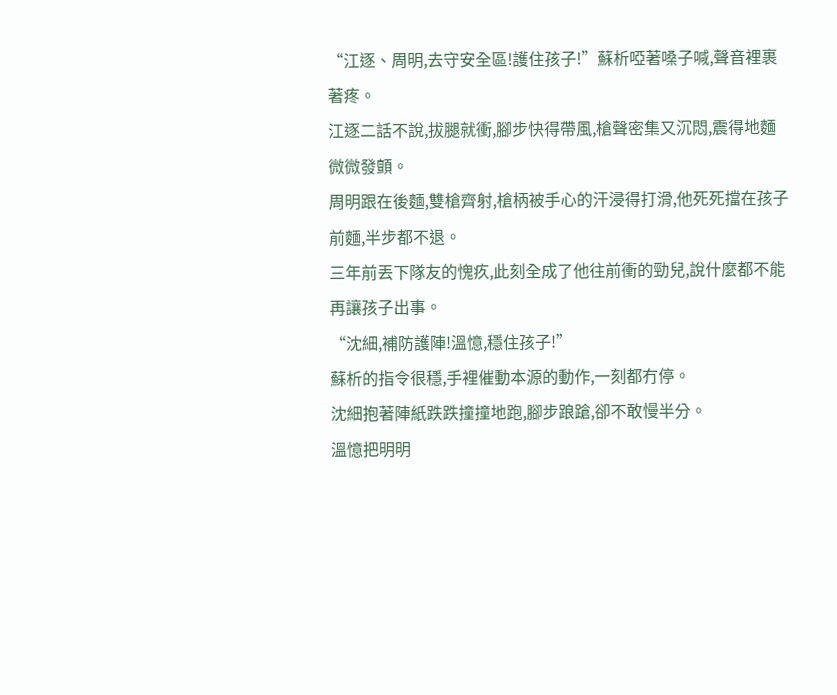“江逐、周明,去守安全區!護住孩子!”蘇析啞著嗓子喊,聲音裡裹著疼。
江逐二話不說,拔腿就衝,腳步快得帶風,槍聲密集又沉悶,震得地麵微微發顫。
周明跟在後麵,雙槍齊射,槍柄被手心的汗浸得打滑,他死死擋在孩子前麵,半步都不退。
三年前丟下隊友的愧疚,此刻全成了他往前衝的勁兒,說什麼都不能再讓孩子出事。
“沈細,補防護陣!溫憶,穩住孩子!”
蘇析的指令很穩,手裡催動本源的動作,一刻都冇停。
沈細抱著陣紙跌跌撞撞地跑,腳步踉蹌,卻不敢慢半分。
溫憶把明明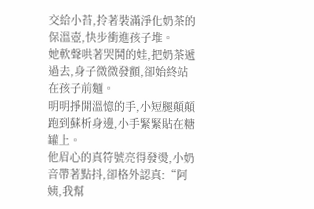交給小苔,拎著裝滿淨化奶茶的保溫壺,快步衝進孩子堆。
她軟聲哄著哭鬨的娃,把奶茶遞過去,身子微微發顫,卻始終站在孩子前麵。
明明掙開溫憶的手,小短腿顛顛跑到蘇析身邊,小手緊緊貼在糖罐上。
他眉心的真符號亮得發燙,小奶音帶著點抖,卻格外認真:“阿姨,我幫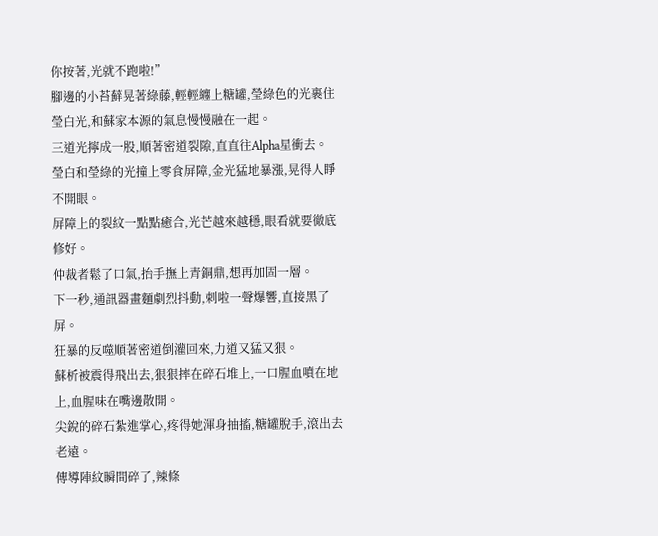你按著,光就不跑啦!”
腳邊的小苔蘚晃著綠藤,輕輕纏上糖罐,瑩綠色的光裹住瑩白光,和蘇家本源的氣息慢慢融在一起。
三道光擰成一股,順著密道裂隙,直直往Alpha星衝去。
瑩白和瑩綠的光撞上零食屏障,金光猛地暴漲,晃得人睜不開眼。
屏障上的裂紋一點點癒合,光芒越來越穩,眼看就要徹底修好。
仲裁者鬆了口氣,抬手撫上青銅鼎,想再加固一層。
下一秒,通訊器畫麵劇烈抖動,刺啦一聲爆響,直接黑了屏。
狂暴的反噬順著密道倒灌回來,力道又猛又狠。
蘇析被震得飛出去,狠狠摔在碎石堆上,一口腥血噴在地上,血腥味在嘴邊散開。
尖銳的碎石紮進掌心,疼得她渾身抽搐,糖罐脫手,滾出去老遠。
傳導陣紋瞬間碎了,辣條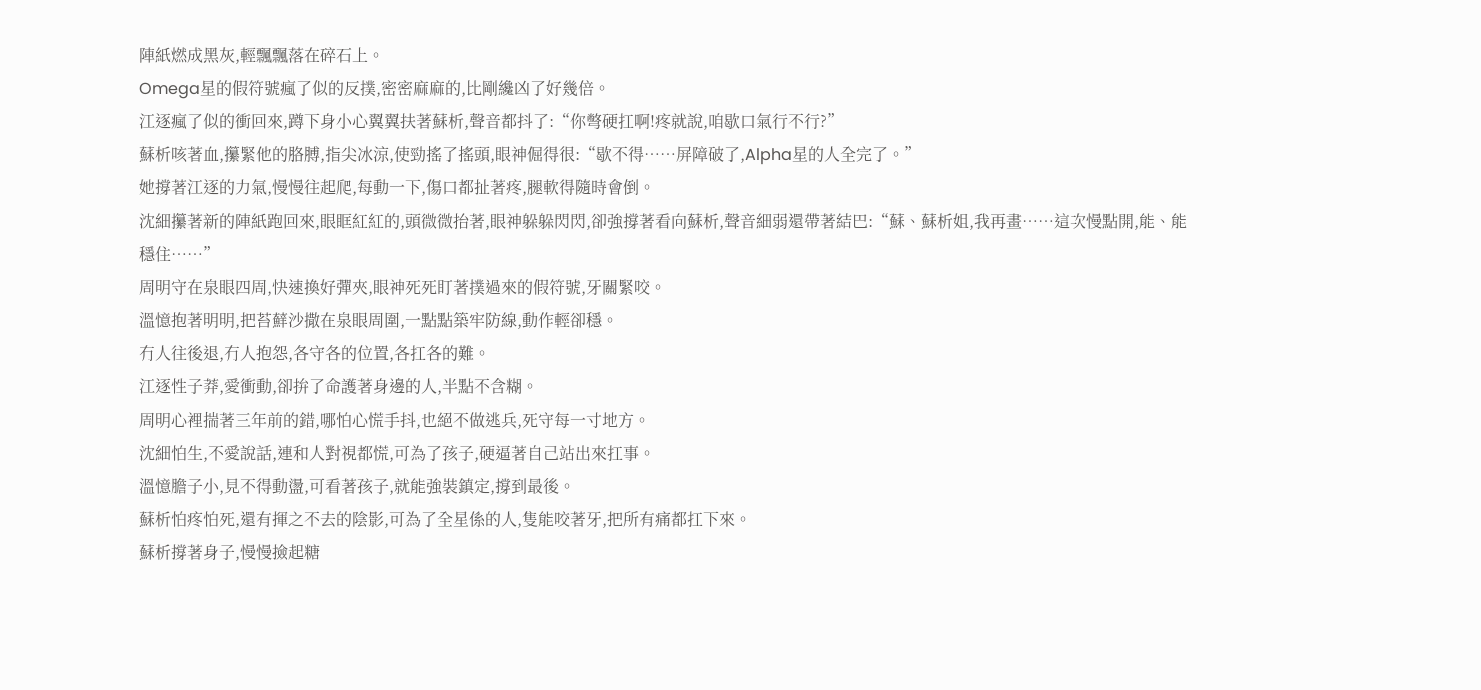陣紙燃成黑灰,輕飄飄落在碎石上。
Omega星的假符號瘋了似的反撲,密密麻麻的,比剛纔凶了好幾倍。
江逐瘋了似的衝回來,蹲下身小心翼翼扶著蘇析,聲音都抖了:“你彆硬扛啊!疼就說,咱歇口氣行不行?”
蘇析咳著血,攥緊他的胳膊,指尖冰涼,使勁搖了搖頭,眼神倔得很:“歇不得……屏障破了,Alpha星的人全完了。”
她撐著江逐的力氣,慢慢往起爬,每動一下,傷口都扯著疼,腿軟得隨時會倒。
沈細攥著新的陣紙跑回來,眼眶紅紅的,頭微微抬著,眼神躲躲閃閃,卻強撐著看向蘇析,聲音細弱還帶著結巴:“蘇、蘇析姐,我再畫……這次慢點開,能、能穩住……”
周明守在泉眼四周,快速換好彈夾,眼神死死盯著撲過來的假符號,牙關緊咬。
溫憶抱著明明,把苔蘚沙撒在泉眼周圍,一點點築牢防線,動作輕卻穩。
冇人往後退,冇人抱怨,各守各的位置,各扛各的難。
江逐性子莽,愛衝動,卻拚了命護著身邊的人,半點不含糊。
周明心裡揣著三年前的錯,哪怕心慌手抖,也絕不做逃兵,死守每一寸地方。
沈細怕生,不愛說話,連和人對視都慌,可為了孩子,硬逼著自己站出來扛事。
溫憶膽子小,見不得動盪,可看著孩子,就能強裝鎮定,撐到最後。
蘇析怕疼怕死,還有揮之不去的陰影,可為了全星係的人,隻能咬著牙,把所有痛都扛下來。
蘇析撐著身子,慢慢撿起糖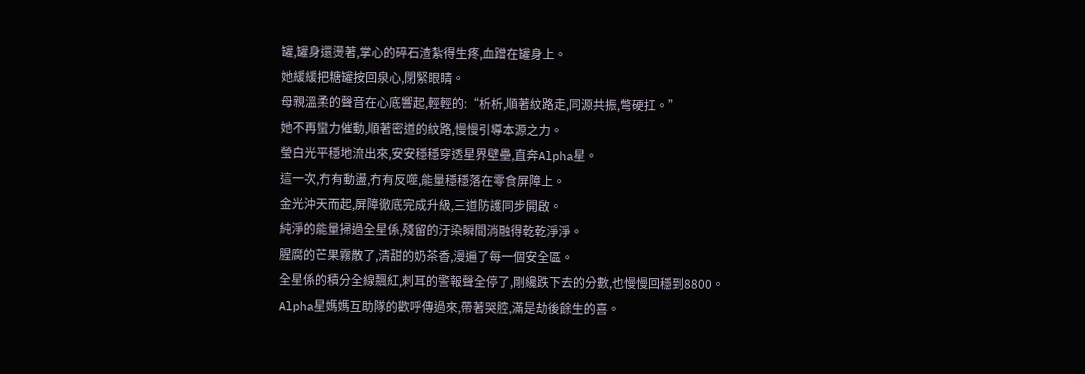罐,罐身還燙著,掌心的碎石渣紮得生疼,血蹭在罐身上。
她緩緩把糖罐按回泉心,閉緊眼睛。
母親溫柔的聲音在心底響起,輕輕的:“析析,順著紋路走,同源共振,彆硬扛。”
她不再蠻力催動,順著密道的紋路,慢慢引導本源之力。
瑩白光平穩地流出來,安安穩穩穿透星界壁壘,直奔Alpha星。
這一次,冇有動盪,冇有反噬,能量穩穩落在零食屏障上。
金光沖天而起,屏障徹底完成升級,三道防護同步開啟。
純淨的能量掃過全星係,殘留的汙染瞬間消融得乾乾淨淨。
腥腐的芒果霧散了,清甜的奶茶香,漫遍了每一個安全區。
全星係的積分全線飄紅,刺耳的警報聲全停了,剛纔跌下去的分數,也慢慢回穩到8800。
Alpha星媽媽互助隊的歡呼傳過來,帶著哭腔,滿是劫後餘生的喜。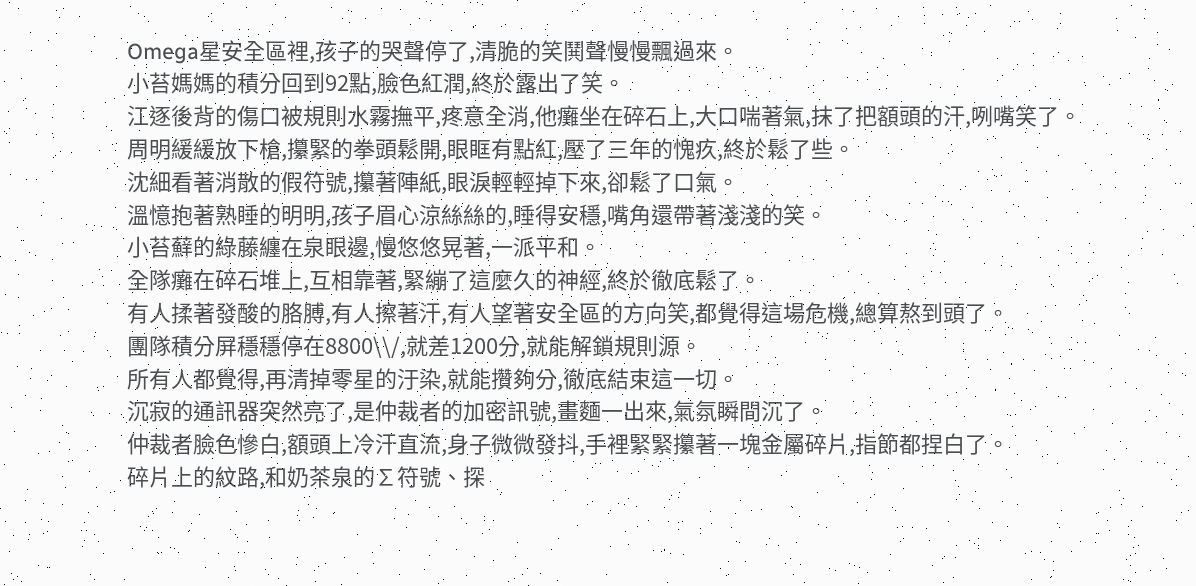Omega星安全區裡,孩子的哭聲停了,清脆的笑鬨聲慢慢飄過來。
小苔媽媽的積分回到92點,臉色紅潤,終於露出了笑。
江逐後背的傷口被規則水霧撫平,疼意全消,他癱坐在碎石上,大口喘著氣,抹了把額頭的汗,咧嘴笑了。
周明緩緩放下槍,攥緊的拳頭鬆開,眼眶有點紅,壓了三年的愧疚,終於鬆了些。
沈細看著消散的假符號,攥著陣紙,眼淚輕輕掉下來,卻鬆了口氣。
溫憶抱著熟睡的明明,孩子眉心涼絲絲的,睡得安穩,嘴角還帶著淺淺的笑。
小苔蘚的綠藤纏在泉眼邊,慢悠悠晃著,一派平和。
全隊癱在碎石堆上,互相靠著,緊繃了這麼久的神經,終於徹底鬆了。
有人揉著發酸的胳膊,有人擦著汗,有人望著安全區的方向笑,都覺得這場危機,總算熬到頭了。
團隊積分屏穩穩停在8800\\/,就差1200分,就能解鎖規則源。
所有人都覺得,再清掉零星的汙染,就能攢夠分,徹底結束這一切。
沉寂的通訊器突然亮了,是仲裁者的加密訊號,畫麵一出來,氣氛瞬間沉了。
仲裁者臉色慘白,額頭上冷汗直流,身子微微發抖,手裡緊緊攥著一塊金屬碎片,指節都捏白了。
碎片上的紋路,和奶茶泉的∑符號、探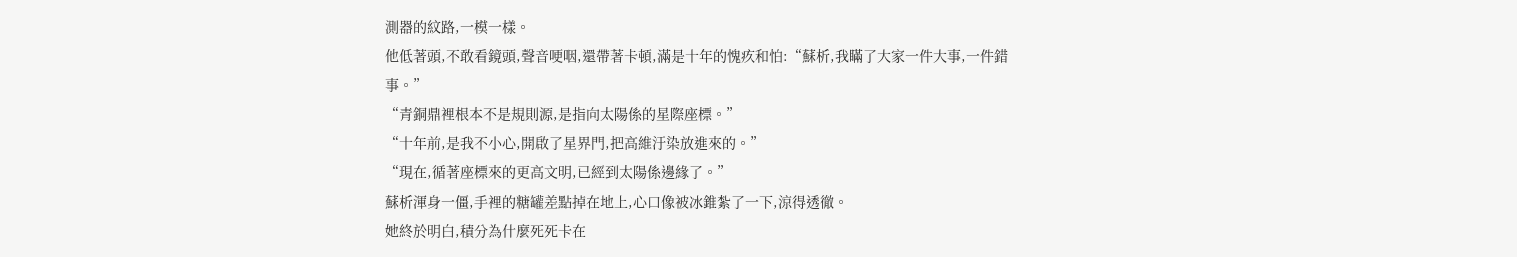測器的紋路,一模一樣。
他低著頭,不敢看鏡頭,聲音哽咽,還帶著卡頓,滿是十年的愧疚和怕:“蘇析,我瞞了大家一件大事,一件錯事。”
“青銅鼎裡根本不是規則源,是指向太陽係的星際座標。”
“十年前,是我不小心,開啟了星界門,把高維汙染放進來的。”
“現在,循著座標來的更高文明,已經到太陽係邊緣了。”
蘇析渾身一僵,手裡的糖罐差點掉在地上,心口像被冰錐紮了一下,涼得透徹。
她終於明白,積分為什麼死死卡在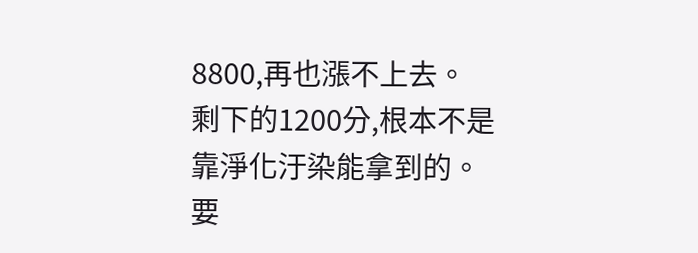8800,再也漲不上去。
剩下的1200分,根本不是靠淨化汙染能拿到的。
要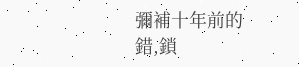彌補十年前的錯,鎖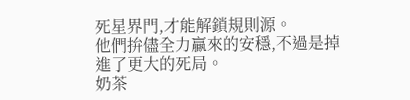死星界門,才能解鎖規則源。
他們拚儘全力贏來的安穩,不過是掉進了更大的死局。
奶茶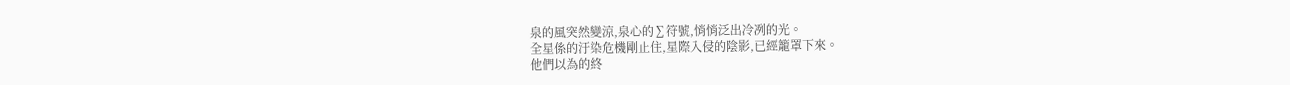泉的風突然變涼,泉心的∑符號,悄悄泛出冷冽的光。
全星係的汙染危機剛止住,星際入侵的陰影,已經籠罩下來。
他們以為的終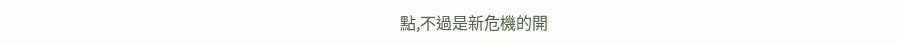點,不過是新危機的開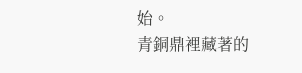始。
青銅鼎裡藏著的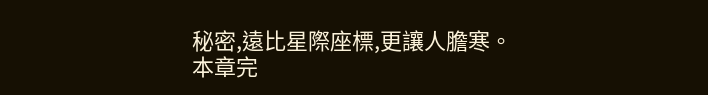秘密,遠比星際座標,更讓人膽寒。
本章完